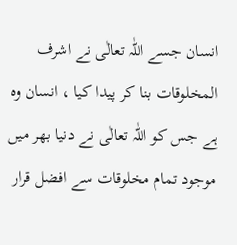انسان جسے اللّٰہ تعالٰی نے اشرف المخلوقات بنا کر پیدا کیا ، انسان وہ ہے جس کو اللّٰہ تعالٰی نے دنیا بھر میں موجود تمام مخلوقات سے افضل قرار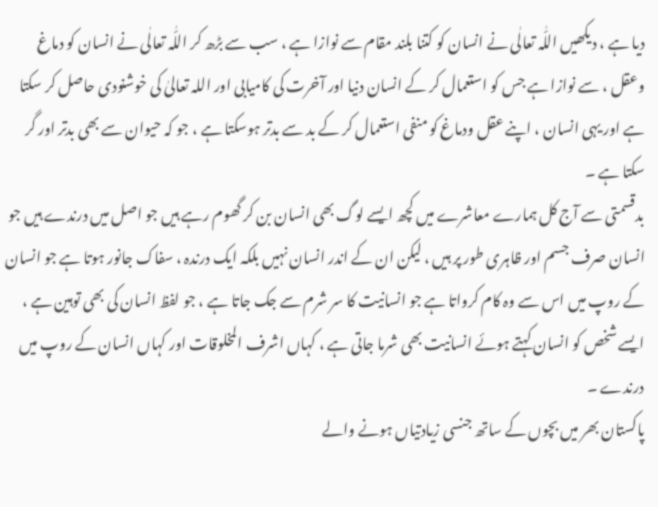دیا ہے ، دیکھیں اللّٰہ تعالٰی نے انسان کو کتنا بلند مقام سے نوازا ہے ، سب سے بڑھ کر اللّٰہ تعالٰی نے انسان کو دماغ وعقل ، سے نوازا ہے جس کو استعمال کر کے انسان دنیا اور آخرت کی کامیابی اور اللہ تعالیٰ کی خوشنودی حاصل کر سکتا ہے اور یہی انسان ، اپنے عقل ودماغ کو منفی استعمال کر کے بد سے بدتر ہوسکتا ہے ، جو کہ حیوان سے بھی بدتر اور گر سکتا ہے ۔
بدقسمتی سے آج کل ہمارے معاشرے میں کچھ ایسے لوگ بھی انسان بن کر گھوم رہے ہیں جو اصل میں درندے ہیں جو انسان صرف جسم اور ظاہری طور پر ہیں ، لیکن ان کے اندر انسان نہیں بلکہ ایک درندہ ، سفاک جانور ہوتا ہے جو انسان کے روپ میں اس سے وہ کام کرواتا ہے جو انسانیت کا سر شرم سے جک جاتا ہے ، جو لفظ انسان کی بھی توہین ہے ، ایسے شخص کو انسان کہتے ہوئے انسانیت بھی شرما جاتی ہے ، کہاں اشرف المخلوقات اور کہاں انسان کے روپ میں درندے ۔
پاکستان بھر میں بچوں کے ساتھ جنسی زیادتیاں ہونے والے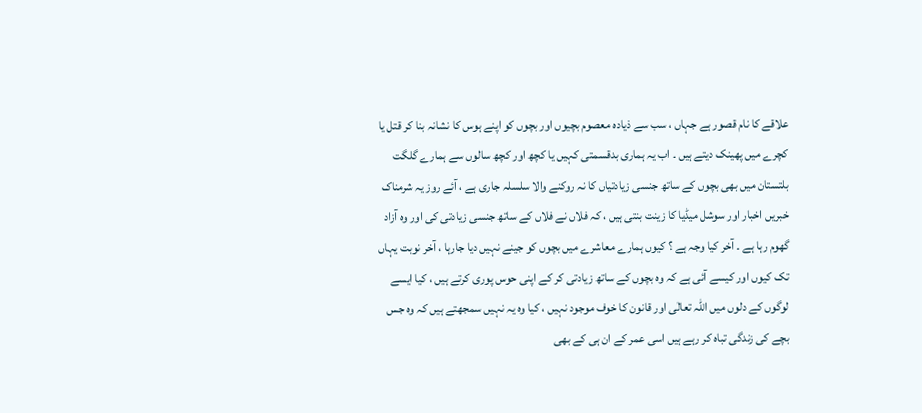علاقے کا نام قصور ہے جہاں ، سب سے ذیادہ معصوم بچیوں اور بچوں کو اپنے ہوس کا نشانہ بنا کر قتل یا کچرے میں پھینک دیتے ہیں ۔ اب یہ ہماری بدقسمتی کہیں یا کچھ اور کچھ سالوں سے ہمارے گلگت بلتستان میں بھی بچوں کے ساتھ جنسی زیادتیاں کا نہ روکنے والا سلسلہ جاری ہے ، آئے روز یہ شرمناک خبریں اخبار اور سوشل میڈیا کا زینت بنتی ہیں ، کہ فلاں نے فلاں کے ساتھ جنسی زیادتی کی اور وہ آزاد گھوم رہا ہے ۔ آخر کیا وجہ ہے ؟ کیوں ہمارے معاشرے میں بچوں کو جینے نہیں دیا جارہا ، آخر نوبت یہاں تک کیوں اور کیسے آئی ہے کہ وہ بچوں کے ساتھ زیادتی کر کے اپنی حوس پوری کرتے ہیں ، کیا ایسے لوگوں کے دلوں میں اللّٰہ تعالٰی اور قانون کا خوف موجود نہیں ، کیا وہ یہ نہیں سمجھتے ہیں کہ وہ جس بچے کی زندگی تباہ کر رہے ہیں اسی عمر کے ان ہی کے بھی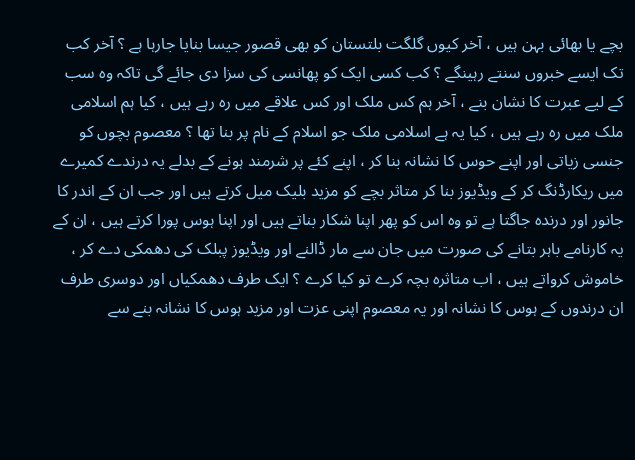بچے یا بھائی بہن ہیں ، آخر کیوں گلگت بلتستان کو بھی قصور جیسا بنایا جارہا ہے ؟ آخر کب تک ایسے خبروں سنتے رہینگے ؟ کب کسی ایک کو پھانسی کی سزا دی جائے گی تاکہ وہ سب کے لیے عبرت کا نشان بنے ، آخر ہم کس ملک اور کس علاقے میں رہ رہے ہیں ، کیا ہم اسلامی ملک میں رہ رہے ہیں ، کیا یہ ہے اسلامی ملک جو اسلام کے نام پر بنا تھا ؟ معصوم بچوں کو جنسی زیاتی اور اپنے حوس کا نشانہ بنا کر ، اپنے کئے پر شرمند ہونے کے بدلے یہ درندے کمیرے میں ریکارڈنگ کر کے ویڈیوز بنا کر متاثر بچے کو مزید بلیک میل کرتے ہیں اور جب ان کے اندر کا جانور اور درندہ جاگتا ہے تو وہ اس کو پھر اپنا شکار بناتے ہیں اور اپنا ہوس پورا کرتے ہیں ، ان کے یہ کارنامے باہر بتانے کی صورت میں جان سے مار ڈالنے اور ویڈیوز پبلک کی دھمکی دے کر ، خاموش کرواتے ہیں ، اب متاثرہ بچہ کرے تو کیا کرے ؟ ایک طرف دھمکیاں اور دوسری طرف ان درندوں کے ہوس کا نشانہ اور یہ معصوم اپنی عزت اور مزید ہوس کا نشانہ بنے سے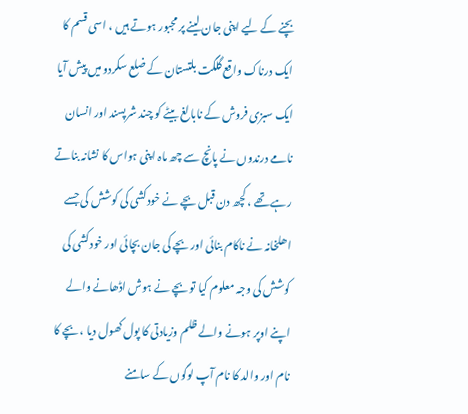بچنے کے لیے اپنی جان لینے پر مجبور ہوتے ہیں ، اسی قسم کا ایک درناک واقع گلگت بلتستان کے ضلع سکردو میں پیش آیا ایک سبزی فروش کے نابالغ بیٹے کو چند شرپسند اور انسان نامے درندوں نے پانچ سے چھ ماہ اپنی ہواس کا نشانہ بناتے رہے تھے ، کچھ دن قبل بچے نے خودکشی کی کوشش کی جسے اھلخانہ نے ناکام بنائی اور بچے کی جان بچائی اور خودکشی کی کوشش کی وجہ معلوم کیا تو بچے نے ہوش اڈھانے والے اپنے اوپر ہونے والے ظلم وزیادتی کا پول کھول دیا ، بچے کا نام اور والد کا نام آپ لوگوں کے سامنے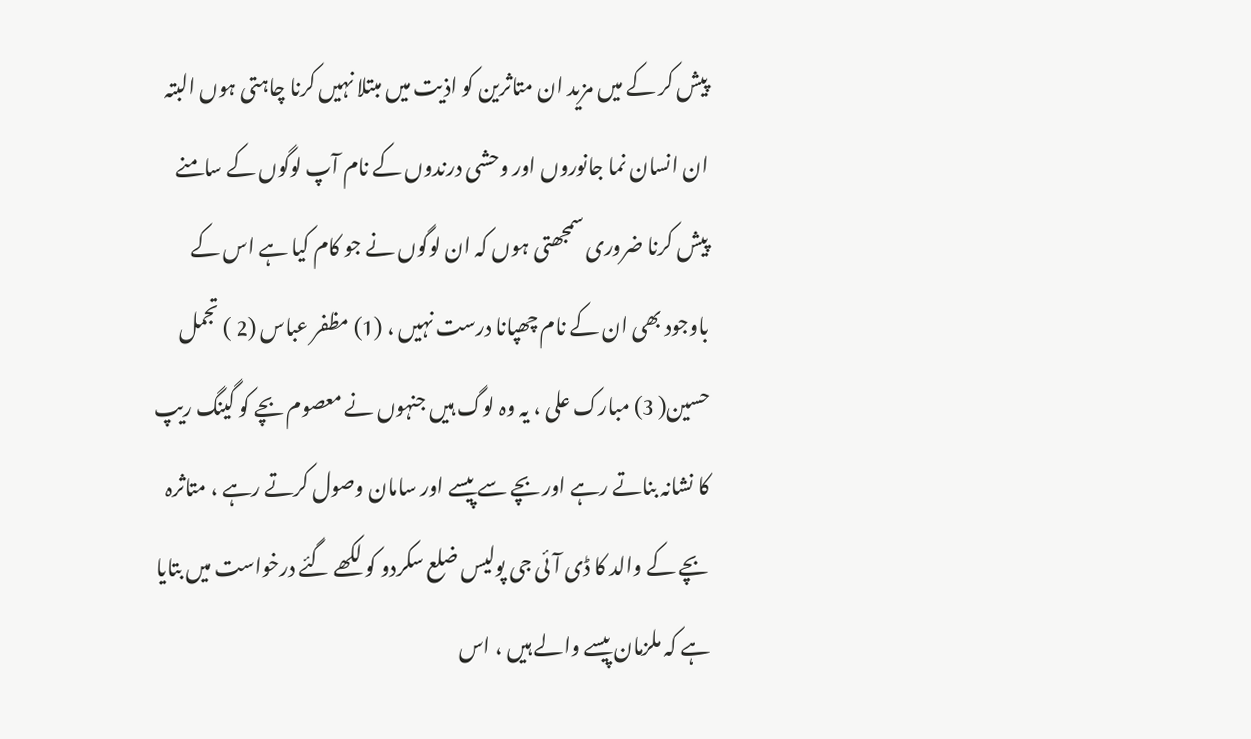پیش کر کے میں مزید ان متاثرین کو اذیت میں مبتلا نہیں کرنا چاہتی ہوں البتہ ان انسان نما جانوروں اور وحشی درندوں کے نام آپ لوگوں کے سامنے پیش کرنا ضروری سمجھتی ہوں کہ ان لوگوں نے جو کام کیا ہے اس کے باوجود بھی ان کے نام چھپانا درست نہیں ، (1) مظفر عباس (2 ) تجمل حسین( 3) مبارک علی ، یہ وہ لوگ ہیں جنہوں نے معصوم بچے کو گینگ ریپ کا نشانہ بناتے رہے اور بچے سے پیسے اور سامان وصول کرتے رہے ، متاثرہ بچے کے والد کا ڈی آئی جی پولیس ضلع سکردو کو لکھے گئے درخواست میں بتایا ہے کہ ملزمان پیسے والے ہیں ، اس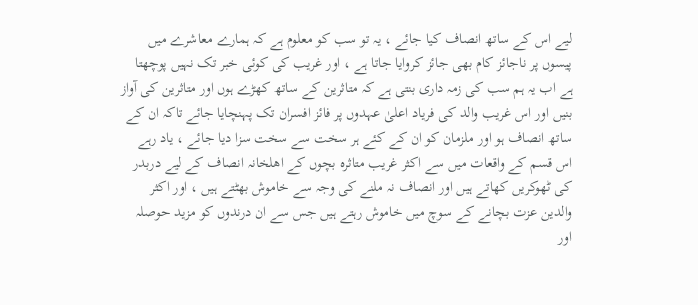لیے اس کے ساتھ انصاف کیا جائے ، یہ تو سب کو معلوم ہے کہ ہمارے معاشرے میں پیسوں پر ناجائز کام بھی جائز کروایا جاتا ہے ، اور غریب کی کوئی خبر تک نہیں پوچھتا ہے اب یہ ہم سب کی زمہ داری بنتی ہے کہ متاثرین کے ساتھ کھڑے ہوں اور متاثرین کی آواز بنیں اور اس غریب والد کی فریاد اعلیٰ عہدوں پر فائز افسران تک پہنچایا جائے تاکہ ان کے ساتھ انصاف ہو اور ملزمان کو ان کے کئے ہر سخت سے سخت سزا دیا جائے ، یاد رہے اس قسم کے واقعات میں سے اکثر غریب متاثرہ بچوں کے اھلخانہ انصاف کے لیے دربدر کی ٹھوکریں کھاتے ہیں اور انصاف نہ ملنے کی وجہ سے خاموش بھٹتے ہیں ، اور اکثر والدین عزت بچانے کے سوچ میں خاموش رہتے ہیں جس سے ان درندوں کو مزید حوصلہ اور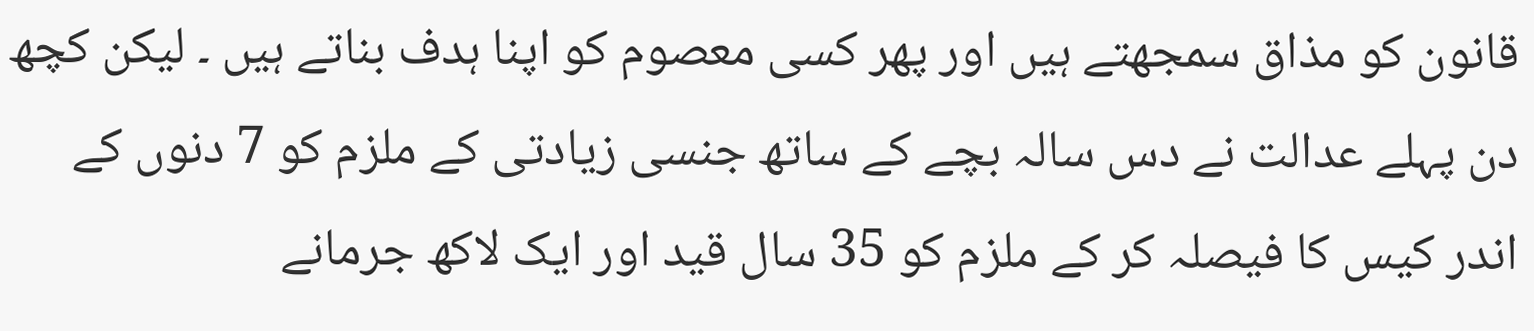قانون کو مذاق سمجھتے ہیں اور پھر کسی معصوم کو اپنا ہدف بناتے ہیں ۔ لیکن کچھ دن پہلے عدالت نے دس سالہ بچے کے ساتھ جنسی زیادتی کے ملزم کو 7 دنوں کے اندر کیس کا فیصلہ کر کے ملزم کو 35 سال قید اور ایک لاکھ جرمانے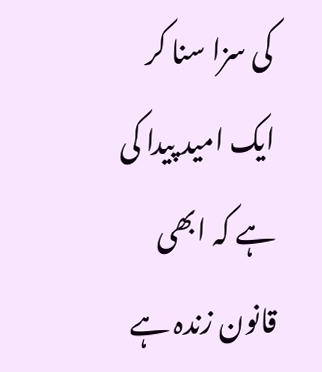کی سزا سنا کر ایک امید پیدا کی ہے کہ ابھی قانون زندہ ہے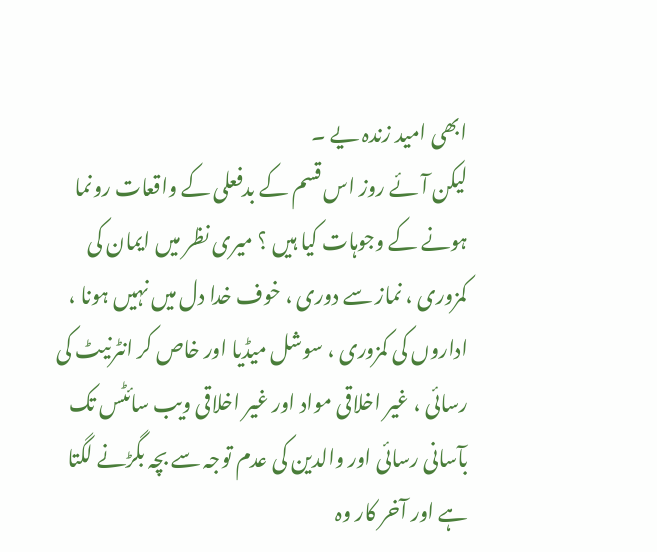ابھی امید زندہ یے ۔
لیکن آئے روز اس قسم کے بدفعلی کے واقعات رونما ہونے کے وجوہات کیا ہیں ؟ میری نظر میں ایمان کی کمزوری ، نماز سے دوری ، خوف خدا دل میں نہیں ہونا ، اداروں کی کمزوری ، سوشل میڈیا اور خاص کر انٹرنیٹ کی رسائی ، غیر اخلاقی مواد اور غیر اخلاقی ویب سائٹس تک بآسانی رسائی اور والدین کی عدم توجہ سے بچہ بگڑنے لگتا ہے اور آخر کار وہ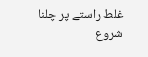غلط راستے پر چلنا شروع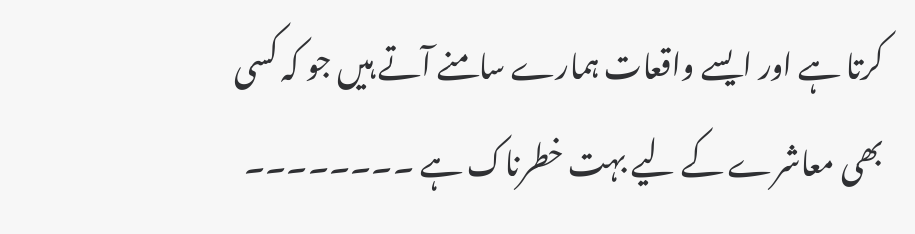کرتا ہے اور ایسے واقعات ہمارے سامنے آتے ہیں جو کہ کسی بھی معاشرے کے لیے بہت خطرناک ہے ۔۔۔۔۔۔۔۔